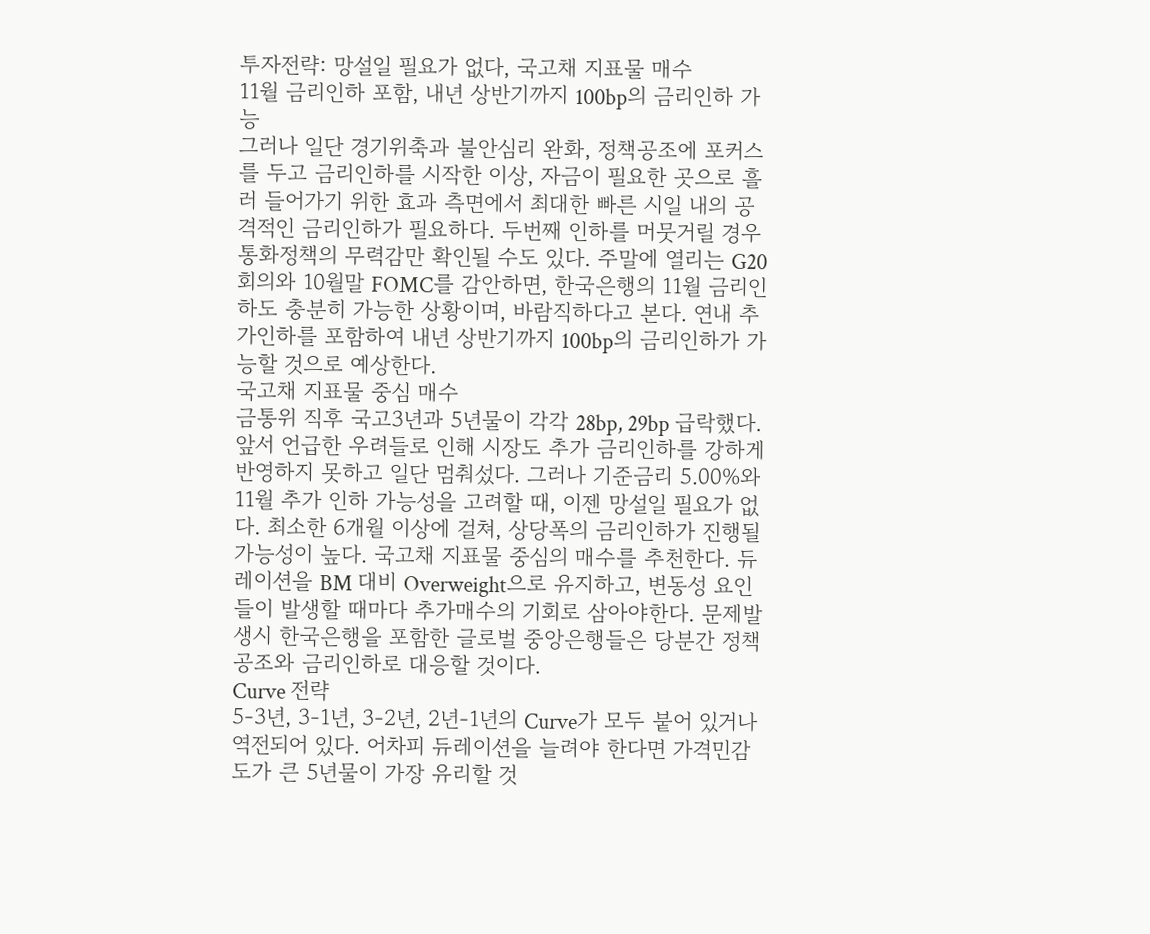투자전략: 망설일 필요가 없다, 국고채 지표물 매수
11월 금리인하 포함, 내년 상반기까지 100bp의 금리인하 가능
그러나 일단 경기위축과 불안심리 완화, 정책공조에 포커스를 두고 금리인하를 시작한 이상, 자금이 필요한 곳으로 흘러 들어가기 위한 효과 측면에서 최대한 빠른 시일 내의 공격적인 금리인하가 필요하다. 두번째 인하를 머뭇거릴 경우 통화정책의 무력감만 확인될 수도 있다. 주말에 열리는 G20 회의와 10월말 FOMC를 감안하면, 한국은행의 11월 금리인하도 충분히 가능한 상황이며, 바람직하다고 본다. 연내 추가인하를 포함하여 내년 상반기까지 100bp의 금리인하가 가능할 것으로 예상한다.
국고채 지표물 중심 매수
금통위 직후 국고3년과 5년물이 각각 28bp, 29bp 급락했다. 앞서 언급한 우려들로 인해 시장도 추가 금리인하를 강하게 반영하지 못하고 일단 멈춰섰다. 그러나 기준금리 5.00%와 11월 추가 인하 가능성을 고려할 때, 이젠 망설일 필요가 없다. 최소한 6개월 이상에 걸쳐, 상당폭의 금리인하가 진행될 가능성이 높다. 국고채 지표물 중심의 매수를 추천한다. 듀레이션을 BM 대비 Overweight으로 유지하고, 변동성 요인들이 발생할 때마다 추가매수의 기회로 삼아야한다. 문제발생시 한국은행을 포함한 글로벌 중앙은행들은 당분간 정책공조와 금리인하로 대응할 것이다.
Curve 전략
5-3년, 3-1년, 3-2년, 2년-1년의 Curve가 모두 붙어 있거나 역전되어 있다. 어차피 듀레이션을 늘려야 한다면 가격민감도가 큰 5년물이 가장 유리할 것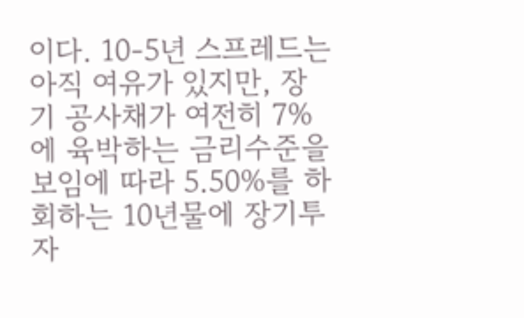이다. 10-5년 스프레드는 아직 여유가 있지만, 장기 공사채가 여전히 7%에 육박하는 금리수준을 보임에 따라 5.50%를 하회하는 10년물에 장기투자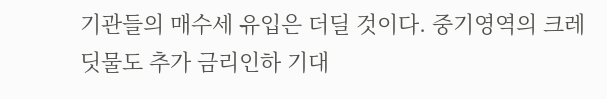기관들의 매수세 유입은 더딜 것이다. 중기영역의 크레딧물도 추가 금리인하 기대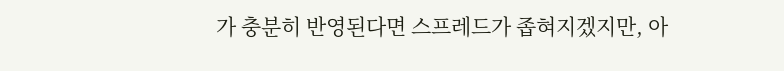가 충분히 반영된다면 스프레드가 좁혀지겠지만, 아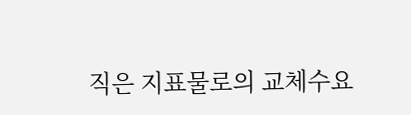직은 지표물로의 교체수요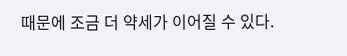때문에 조금 더 약세가 이어질 수 있다.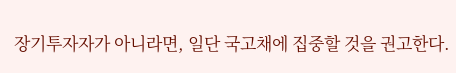장기투자자가 아니라면, 일단 국고채에 집중할 것을 권고한다.